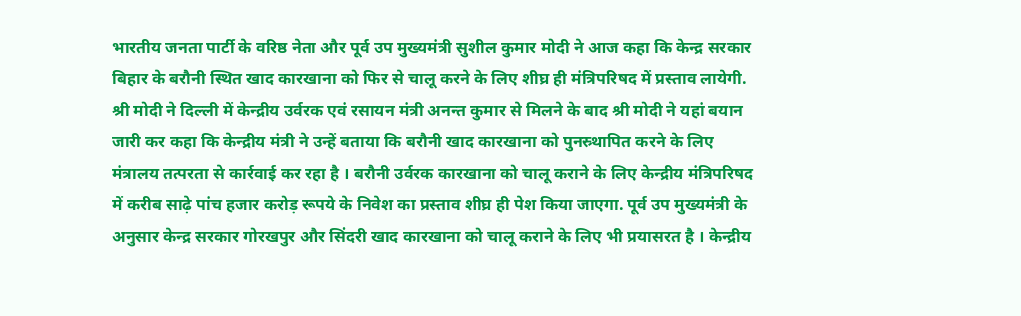भारतीय जनता पार्टी के वरिष्ठ नेता और पूर्व उप मुख्यमंत्री सुशील कुमार मोदी ने आज कहा कि केन्द्र सरकार बिहार के बरौनी स्थित खाद कारखाना को फिर से चालू करने के लिए शीघ्र ही मंत्रिपरिषद में प्रस्ताव लायेगी. श्री मोदी ने दिल्ली में केन्द्रीय उर्वरक एवं रसायन मंत्री अनन्त कुमार से मिलने के बाद श्री मोदी ने यहां बयान जारी कर कहा कि केन्द्रीय मंत्री ने उन्हें बताया कि बरौनी खाद कारखाना को पुनस्र्थापित करने के लिए मंत्रालय तत्परता से कार्रवाई कर रहा है । बरौनी उर्वरक कारखाना को चालू कराने के लिए केन्द्रीय मंत्रिपरिषद में करीब साढ़े पांच हजार करोड़ रूपये के निवेश का प्रस्ताव शीघ्र ही पेश किया जाएगा. पूर्व उप मुख्यमंत्री के अनुसार केन्द्र सरकार गोरखपुर और सिंदरी खाद कारखाना को चालू कराने के लिए भी प्रयासरत है । केन्द्रीय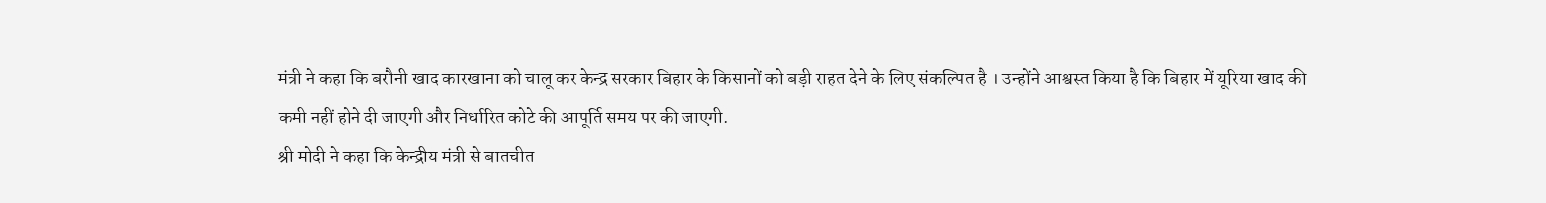मंत्री ने कहा कि बरौनी खाद कारखाना को चालू कर केन्द्र सरकार बिहार के किसानों को बड़ी राहत देने के लिए संकल्पित है । उन्होंने आश्वस्त किया है कि बिहार में यूरिया खाद की कमी नहीं होने दी जाएगी और निर्धारित कोटे की आपूर्ति समय पर की जाएगी.
श्री मोदी ने कहा कि केन्द्रीय मंत्री से बातचीत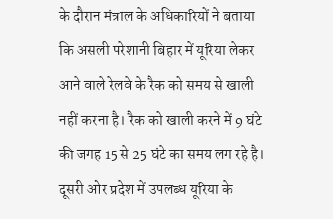के दौरान मंत्राल के अधिकारियों ने बताया कि असली परेशानी बिहार में यूरिया लेकर आने वाले रेलवे के रैक को समय से खाली नहीं करना है। रैक को खाली करने में 9 घंटे की जगह 15 से 25 घंटे का समय लग रहे है। दूसरी ओर प्रदेश में उपलब्ध यूरिया के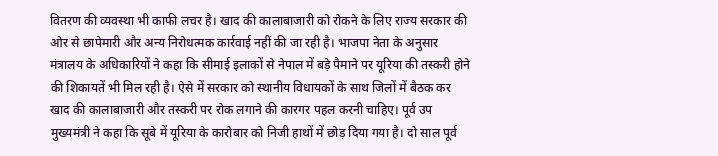वितरण की व्यवस्था भी काफी लचर है। खाद की कालाबाजारी को रोकने के लिए राज्य सरकार की ओर से छापेमारी और अन्य निरोधत्मक कार्रवाई नहीं की जा रही है। भाजपा नेता के अनुसार मंत्रालय के अधिकारियों ने कहा कि सीमाई इलाकों से नेपाल में बड़े पैमाने पर यूरिया की तस्करी होने की शिकायतें भी मिल रही है। ऐसे में सरकार को स्थानीय विधायकों के साथ जिलों में बैठक कर खाद की कालाबाजारी और तस्करी पर रोक लगाने की कारगर पहल करनी चाहिए। पूर्व उप मुख्यमंत्री ने कहा कि सूबे में यूरिया के कारोबार को निजी हाथों में छोड़ दिया गया है। दो साल पूर्व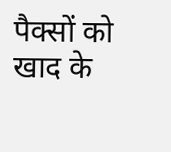पैक्सों को खाद के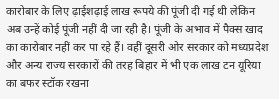कारोबार के लिए ढ़ाईशढ़ाई लाख रूपये की पूंजी दी गई थी लेकिन अब उन्हें कोई पूंजी नहीं दी जा रही है। पूंजी के अभाव में पैक्स खाद का कारोबार नहीं कर पा रहे हैं। वहीं दूसरी ओर सरकार को मध्यप्रदेश और अन्य राज्य सरकारों की तरह बिहार में भी एक लाख टन यूरिया का बफर स्टॉक रखना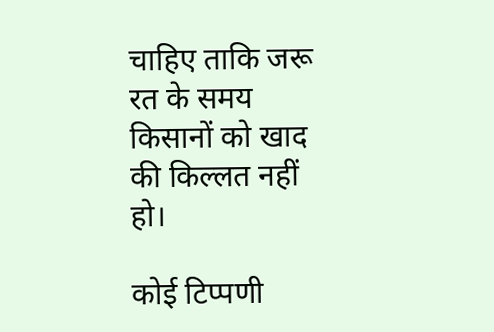चाहिए ताकि जरू रत के समय किसानों को खाद की किल्लत नहीं हो।

कोई टिप्पणी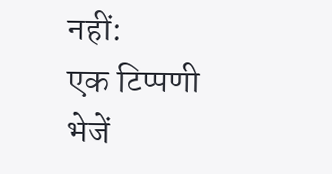नहीं:
एक टिप्पणी भेजें